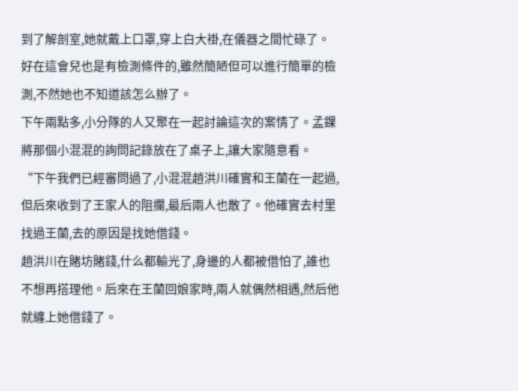到了解剖室,她就戴上口罩,穿上白大褂,在儀器之間忙碌了。好在這會兒也是有檢測條件的,雖然簡陋但可以進行簡單的檢測,不然她也不知道該怎么辦了。
下午兩點多,小分隊的人又聚在一起討論這次的案情了。孟錁將那個小混混的詢問記錄放在了桌子上,讓大家隨意看。
“下午我們已經審問過了,小混混趙洪川確實和王蘭在一起過,但后來收到了王家人的阻攔,最后兩人也散了。他確實去村里找過王蘭,去的原因是找她借錢。
趙洪川在賭坊賭錢,什么都輸光了,身邊的人都被借怕了,誰也不想再搭理他。后來在王蘭回娘家時,兩人就偶然相遇,然后他就纏上她借錢了。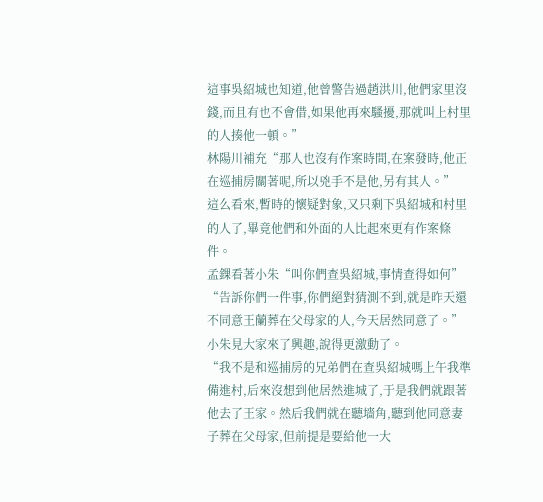這事吳紹城也知道,他曾警告過趙洪川,他們家里沒錢,而且有也不會借,如果他再來騷擾,那就叫上村里的人揍他一頓。”
林陽川補充“那人也沒有作案時間,在案發時,他正在巡捕房關著呢,所以兇手不是他,另有其人。”
這么看來,暫時的懷疑對象,又只剩下吳紹城和村里的人了,畢竟他們和外面的人比起來更有作案條件。
孟錁看著小朱“叫你們查吳紹城,事情查得如何”
“告訴你們一件事,你們絕對猜測不到,就是昨天還不同意王蘭葬在父母家的人,今天居然同意了。”小朱見大家來了興趣,說得更激動了。
“我不是和巡捕房的兄弟們在查吳紹城嗎上午我準備進村,后來沒想到他居然進城了,于是我們就跟著他去了王家。然后我們就在聽墻角,聽到他同意妻子葬在父母家,但前提是要給他一大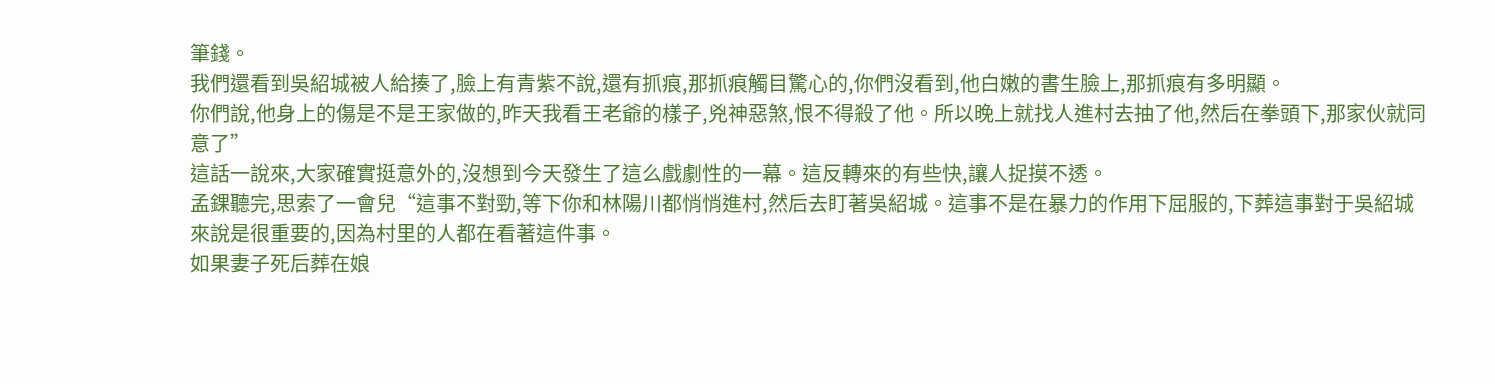筆錢。
我們還看到吳紹城被人給揍了,臉上有青紫不說,還有抓痕,那抓痕觸目驚心的,你們沒看到,他白嫩的書生臉上,那抓痕有多明顯。
你們說,他身上的傷是不是王家做的,昨天我看王老爺的樣子,兇神惡煞,恨不得殺了他。所以晚上就找人進村去抽了他,然后在拳頭下,那家伙就同意了”
這話一說來,大家確實挺意外的,沒想到今天發生了這么戲劇性的一幕。這反轉來的有些快,讓人捉摸不透。
孟錁聽完,思索了一會兒“這事不對勁,等下你和林陽川都悄悄進村,然后去盯著吳紹城。這事不是在暴力的作用下屈服的,下葬這事對于吳紹城來說是很重要的,因為村里的人都在看著這件事。
如果妻子死后葬在娘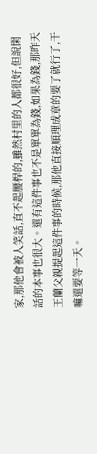家,那他會被人笑話,直不起腰桿的,雖然村里的人都很好,但說閑話的本事也很大。還有這件事也不是單單為錢,如果為錢,那昨天王蘭父親提起這件事的時候,那他直接順理成章的要了就行了,干嘛還要等一天。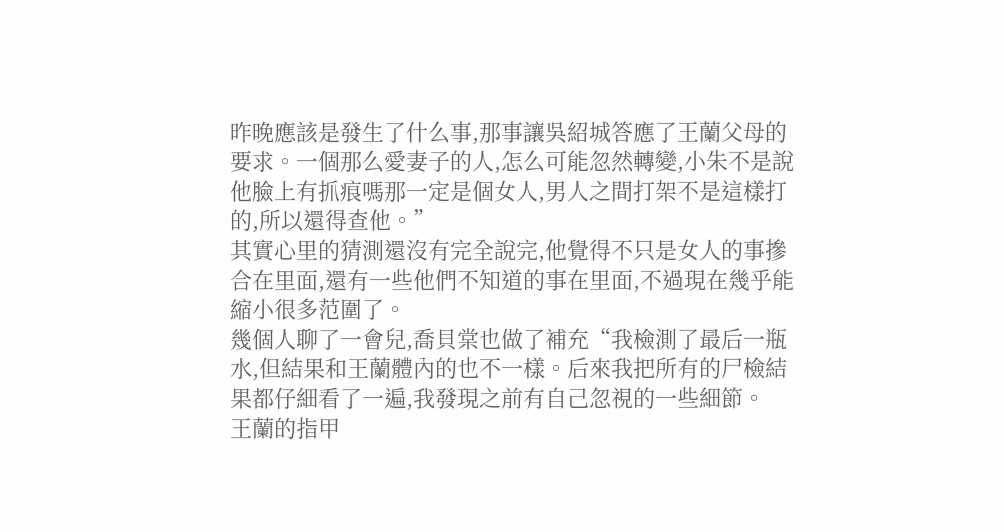昨晚應該是發生了什么事,那事讓吳紹城答應了王蘭父母的要求。一個那么愛妻子的人,怎么可能忽然轉變,小朱不是說他臉上有抓痕嗎那一定是個女人,男人之間打架不是這樣打的,所以還得查他。”
其實心里的猜測還沒有完全說完,他覺得不只是女人的事摻合在里面,還有一些他們不知道的事在里面,不過現在幾乎能縮小很多范圍了。
幾個人聊了一會兒,喬貝棠也做了補充“我檢測了最后一瓶水,但結果和王蘭體內的也不一樣。后來我把所有的尸檢結果都仔細看了一遍,我發現之前有自己忽視的一些細節。
王蘭的指甲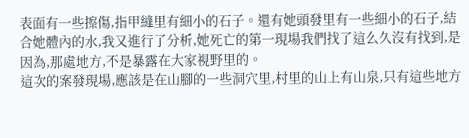表面有一些擦傷,指甲縫里有細小的石子。還有她頭發里有一些細小的石子,結合她體內的水,我又進行了分析,她死亡的第一現場我們找了這么久沒有找到,是因為,那處地方,不是暴露在大家視野里的。
這次的案發現場,應該是在山腳的一些洞穴里,村里的山上有山泉,只有這些地方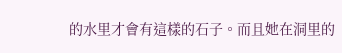的水里才會有這樣的石子。而且她在洞里的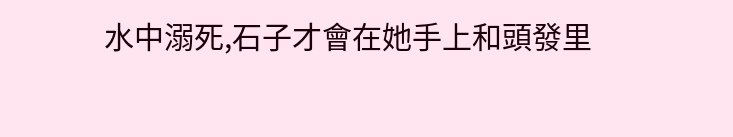水中溺死,石子才會在她手上和頭發里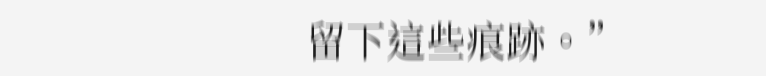留下這些痕跡。”